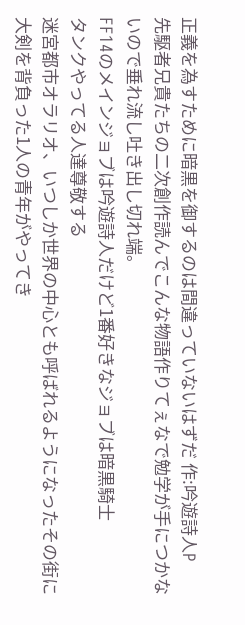正義を為すために暗黒を御するのは間違っていないはずだ 作:吟遊詩人P
先駆者兄貴たちの二次創作読んでこんな物語作りてぇなで勉学が手につかないので垂れ流し吐き出し切れ端。
FF14のメインジョブは吟遊詩人だけど1番好きなジョブは暗黒騎士
タンクやってる人達尊敬する
迷宮都市オラリオ、いつしか世界の中心とも呼ばれるようになったその街に大剣を背負った1人の青年がやってき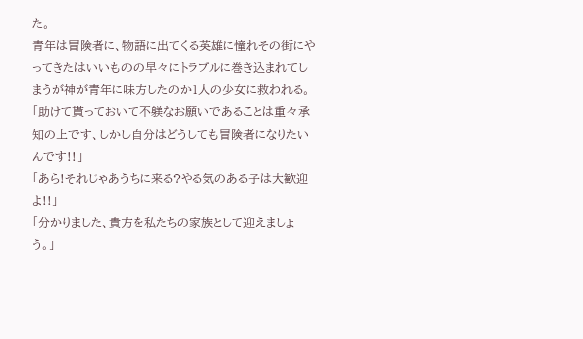た。
青年は冒険者に、物語に出てくる英雄に憧れその街にやってきたはいいものの早々にトラブルに巻き込まれてしまうが神が青年に味方したのか1人の少女に救われる。
「助けて貰っておいて不躾なお願いであることは重々承知の上です、しかし自分はどうしても冒険者になりたいんです!!」
「あら!それじゃあうちに来る?やる気のある子は大歓迎よ!!」
「分かりました、貴方を私たちの家族として迎えましょう。」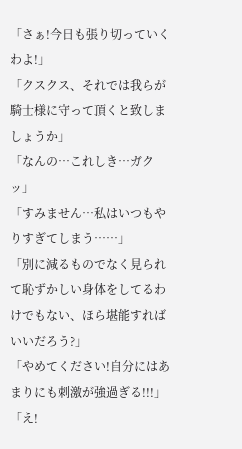「さぁ!今日も張り切っていくわよ!」
「クスクス、それでは我らが騎士様に守って頂くと致しましょうか」
「なんの…これしき…ガクッ」
「すみません…私はいつもやりすぎてしまう……」
「別に減るものでなく見られて恥ずかしい身体をしてるわけでもない、ほら堪能すればいいだろう?」
「やめてください!自分にはあまりにも刺激が強過ぎる!!!」
「え!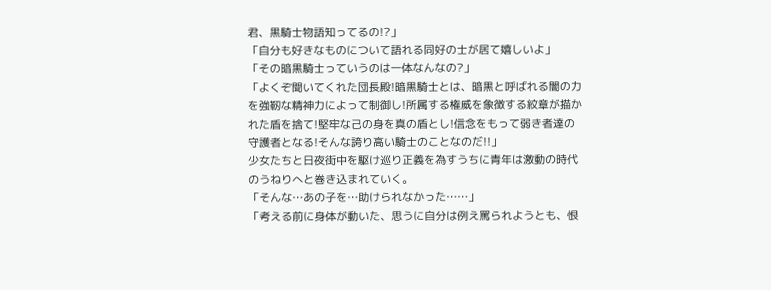君、黒騎士物語知ってるの!?」
「自分も好きなものについて語れる同好の士が居て嬉しいよ」
「その暗黒騎士っていうのは一体なんなの?」
「よくぞ聞いてくれた団長殿!暗黒騎士とは、暗黒と呼ばれる闇の力を強靭な精神力によって制御し!所属する権威を象徴する紋章が描かれた盾を捨て!堅牢な己の身を真の盾とし!信念をもって弱き者達の守護者となる!そんな誇り高い騎士のことなのだ!!」
少女たちと日夜街中を駆け巡り正義を為すうちに青年は激動の時代のうねりへと巻き込まれていく。
「そんな…あの子を…助けられなかった……」
「考える前に身体が動いた、思うに自分は例え罵られようとも、恨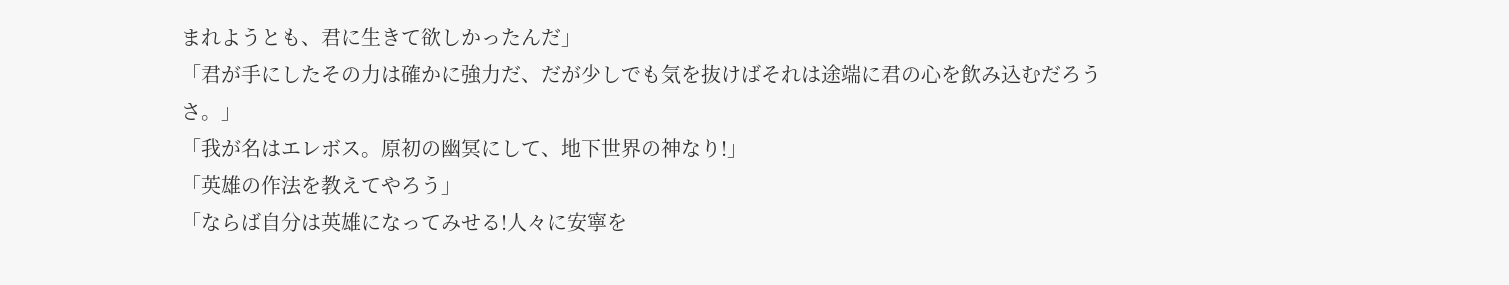まれようとも、君に生きて欲しかったんだ」
「君が手にしたその力は確かに強力だ、だが少しでも気を抜けばそれは途端に君の心を飲み込むだろうさ。」
「我が名はエレボス。原初の幽冥にして、地下世界の神なり!」
「英雄の作法を教えてやろう」
「ならば自分は英雄になってみせる!人々に安寧を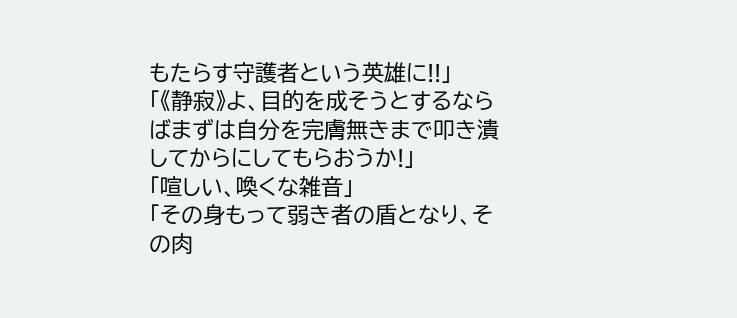もたらす守護者という英雄に!!」
「《静寂》よ、目的を成そうとするならばまずは自分を完膚無きまで叩き潰してからにしてもらおうか!」
「喧しい、喚くな雑音」
「その身もって弱き者の盾となり、その肉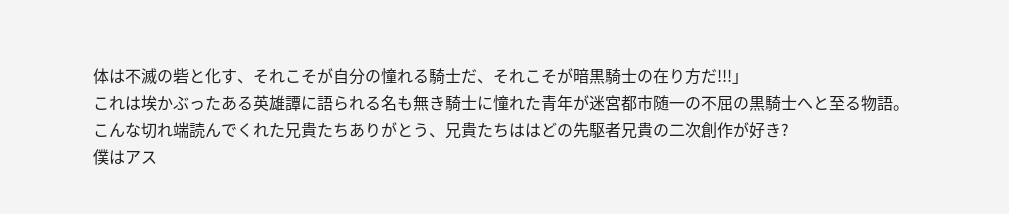体は不滅の砦と化す、それこそが自分の憧れる騎士だ、それこそが暗黒騎士の在り方だ!!!」
これは埃かぶったある英雄譚に語られる名も無き騎士に憧れた青年が迷宮都市随一の不屈の黒騎士へと至る物語。
こんな切れ端読んでくれた兄貴たちありがとう、兄貴たちははどの先駆者兄貴の二次創作が好き?
僕はアス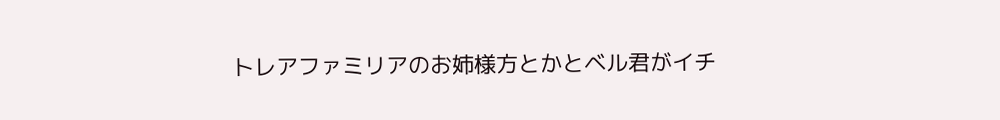トレアファミリアのお姉様方とかとベル君がイチ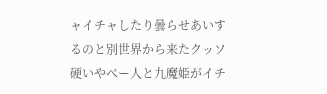ャイチャしたり曇らせあいするのと別世界から来たクッソ硬いやべー人と九魔姫がイチ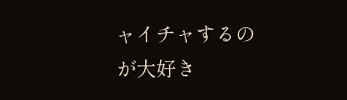ャイチャするのが大好き